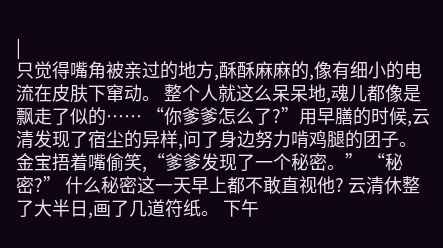|
只觉得嘴角被亲过的地方,酥酥麻麻的,像有细小的电流在皮肤下窜动。 整个人就这么呆呆地,魂儿都像是飘走了似的…… “你爹爹怎么了?”用早膳的时候,云清发现了宿尘的异样,问了身边努力啃鸡腿的团子。 金宝捂着嘴偷笑,“爹爹发现了一个秘密。” “秘密?” 什么秘密这一天早上都不敢直视他? 云清休整了大半日,画了几道符纸。 下午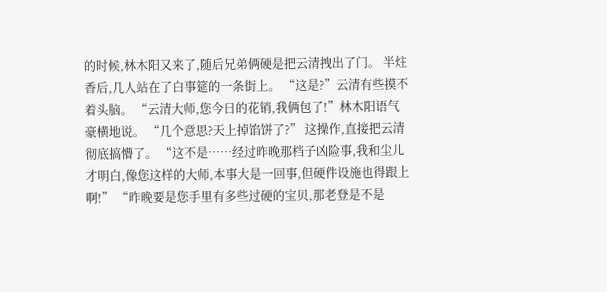的时候,林木阳又来了,随后兄弟俩硬是把云清拽出了门。 半炷香后,几人站在了白事筵的一条街上。 “这是?”云清有些摸不着头脑。 “云清大师,您今日的花销,我俩包了!”林木阳语气豪横地说。 “几个意思?天上掉馅饼了?” 这操作,直接把云清彻底搞懵了。 “这不是……经过昨晚那档子凶险事,我和尘儿才明白,像您这样的大师,本事大是一回事,但硬件设施也得跟上啊!” “昨晚要是您手里有多些过硬的宝贝,那老登是不是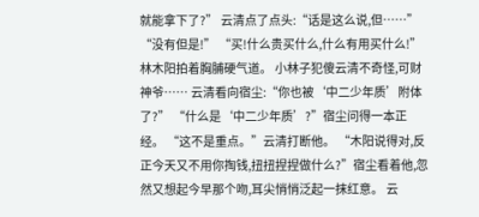就能拿下了?” 云清点了点头:“话是这么说,但……” “没有但是!” “买!什么贵买什么,什么有用买什么!”林木阳拍着胸脯硬气道。 小林子犯傻云清不奇怪,可财神爷…… 云清看向宿尘:“你也被‘中二少年质’附体了?” “什么是‘中二少年质’?”宿尘问得一本正经。 “这不是重点。”云清打断他。 “木阳说得对,反正今天又不用你掏钱,扭扭捏捏做什么?”宿尘看着他,忽然又想起今早那个吻,耳尖悄悄泛起一抹红意。 云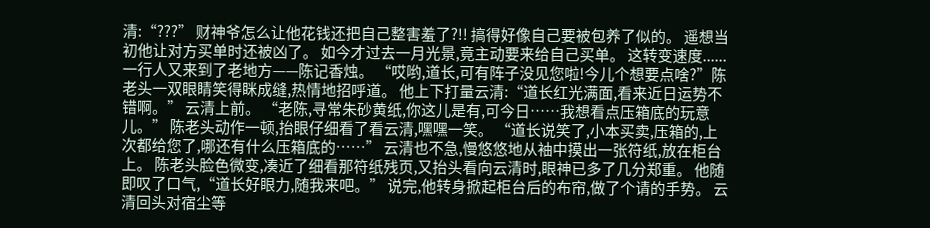清:“???” 财神爷怎么让他花钱还把自己整害羞了?!! 搞得好像自己要被包养了似的。 遥想当初他让对方买单时还被凶了。 如今才过去一月光景,竟主动要来给自己买单。 这转变速度...... 一行人又来到了老地方——陈记香烛。 “哎哟,道长,可有阵子没见您啦!今儿个想要点啥?”陈老头一双眼睛笑得眯成缝,热情地招呼道。 他上下打量云清:“道长红光满面,看来近日运势不错啊。” 云清上前。 “老陈,寻常朱砂黄纸,你这儿是有,可今日……我想看点压箱底的玩意儿。” 陈老头动作一顿,抬眼仔细看了看云清,嘿嘿一笑。 “道长说笑了,小本买卖,压箱的,上次都给您了,哪还有什么压箱底的……” 云清也不急,慢悠悠地从袖中摸出一张符纸,放在柜台上。 陈老头脸色微变,凑近了细看那符纸残页,又抬头看向云清时,眼神已多了几分郑重。 他随即叹了口气,“道长好眼力,随我来吧。” 说完,他转身掀起柜台后的布帘,做了个请的手势。 云清回头对宿尘等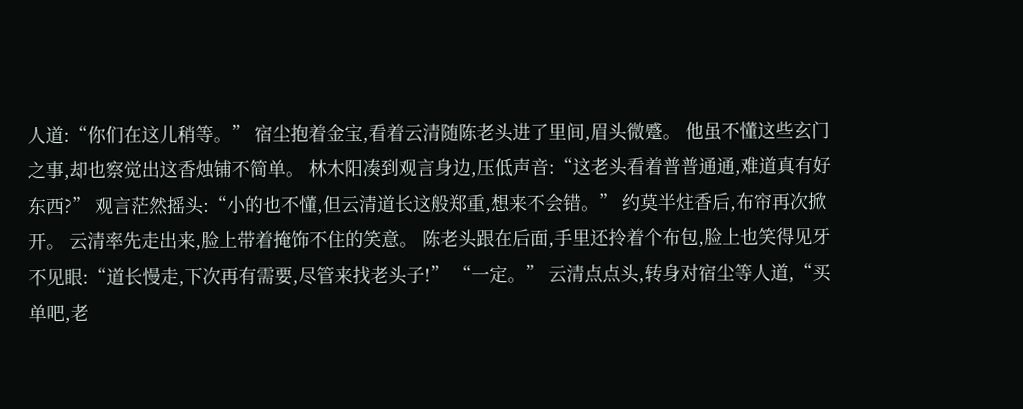人道:“你们在这儿稍等。” 宿尘抱着金宝,看着云清随陈老头进了里间,眉头微蹙。 他虽不懂这些玄门之事,却也察觉出这香烛铺不简单。 林木阳凑到观言身边,压低声音:“这老头看着普普通通,难道真有好东西?” 观言茫然摇头:“小的也不懂,但云清道长这般郑重,想来不会错。” 约莫半炷香后,布帘再次掀开。 云清率先走出来,脸上带着掩饰不住的笑意。 陈老头跟在后面,手里还拎着个布包,脸上也笑得见牙不见眼:“道长慢走,下次再有需要,尽管来找老头子!” “一定。” 云清点点头,转身对宿尘等人道,“买单吧,老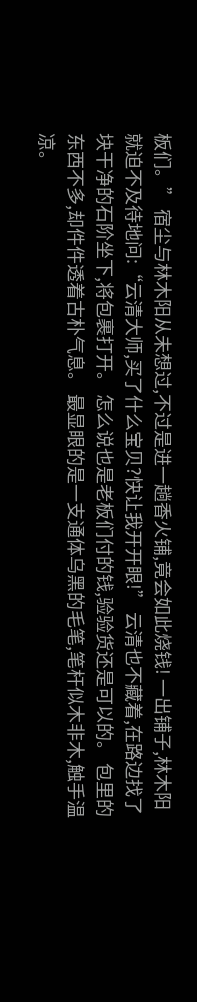板们。” 宿尘与林木阳从未想过,不过是进一趟香火铺,竟会如此烧钱! 一出铺子,林木阳就迫不及待地问:“云清大师,买了什么宝贝?快让我开开眼!” 云清也不藏着,在路边找了块干净的石阶坐下,将包裹打开。 怎么说也是老板们付的钱,验验货还是可以的。 包里的东西不多,却件件透着古朴气息。 最显眼的是一支通体乌黑的毛笔,笔杆似木非木,触手温凉。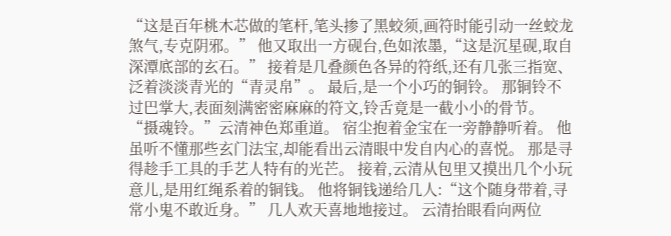“这是百年桃木芯做的笔杆,笔头掺了黑蛟须,画符时能引动一丝蛟龙煞气,专克阴邪。” 他又取出一方砚台,色如浓墨,“这是沉星砚,取自深潭底部的玄石。” 接着是几叠颜色各异的符纸,还有几张三指宽、泛着淡淡青光的“青灵帛”。 最后,是一个小巧的铜铃。 那铜铃不过巴掌大,表面刻满密密麻麻的符文,铃舌竟是一截小小的骨节。 “摄魂铃。”云清神色郑重道。 宿尘抱着金宝在一旁静静听着。 他虽听不懂那些玄门法宝,却能看出云清眼中发自内心的喜悦。 那是寻得趁手工具的手艺人特有的光芒。 接着,云清从包里又摸出几个小玩意儿,是用红绳系着的铜钱。 他将铜钱递给几人:“这个随身带着,寻常小鬼不敢近身。” 几人欢天喜地地接过。 云清抬眼看向两位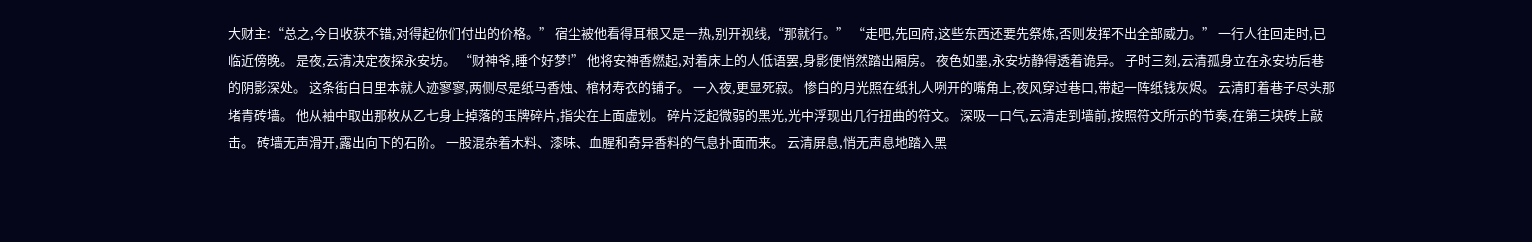大财主:“总之,今日收获不错,对得起你们付出的价格。” 宿尘被他看得耳根又是一热,别开视线,“那就行。” “走吧,先回府,这些东西还要先祭炼,否则发挥不出全部威力。” 一行人往回走时,已临近傍晚。 是夜,云清决定夜探永安坊。 “财神爷,睡个好梦!” 他将安神香燃起,对着床上的人低语罢,身影便悄然踏出厢房。 夜色如墨,永安坊静得透着诡异。 子时三刻,云清孤身立在永安坊后巷的阴影深处。 这条街白日里本就人迹寥寥,两侧尽是纸马香烛、棺材寿衣的铺子。 一入夜,更显死寂。 惨白的月光照在纸扎人咧开的嘴角上,夜风穿过巷口,带起一阵纸钱灰烬。 云清盯着巷子尽头那堵青砖墙。 他从袖中取出那枚从乙七身上掉落的玉牌碎片,指尖在上面虚划。 碎片泛起微弱的黑光,光中浮现出几行扭曲的符文。 深吸一口气,云清走到墙前,按照符文所示的节奏,在第三块砖上敲击。 砖墙无声滑开,露出向下的石阶。 一股混杂着木料、漆味、血腥和奇异香料的气息扑面而来。 云清屏息,悄无声息地踏入黑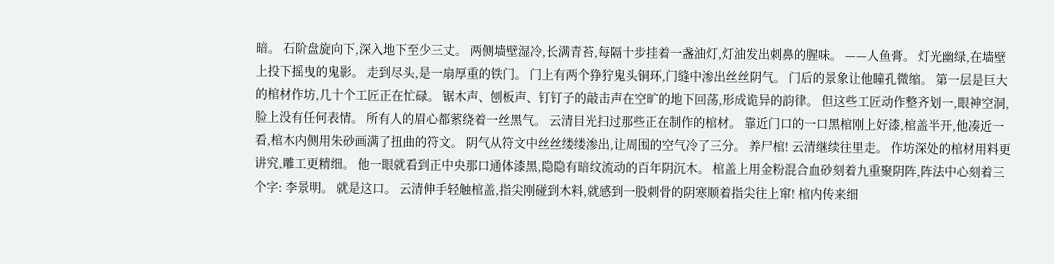暗。 石阶盘旋向下,深入地下至少三丈。 两侧墙壁湿冷,长满青苔,每隔十步挂着一盏油灯,灯油发出刺鼻的腥味。 ——人鱼膏。 灯光幽绿,在墙壁上投下摇曳的鬼影。 走到尽头,是一扇厚重的铁门。 门上有两个狰狞鬼头铜环,门缝中渗出丝丝阴气。 门后的景象让他瞳孔微缩。 第一层是巨大的棺材作坊,几十个工匠正在忙碌。 锯木声、刨板声、钉钉子的敲击声在空旷的地下回荡,形成诡异的韵律。 但这些工匠动作整齐划一,眼神空洞,脸上没有任何表情。 所有人的眉心都萦绕着一丝黑气。 云清目光扫过那些正在制作的棺材。 靠近门口的一口黑棺刚上好漆,棺盖半开,他凑近一看,棺木内侧用朱砂画满了扭曲的符文。 阴气从符文中丝丝缕缕渗出,让周围的空气冷了三分。 养尸棺! 云清继续往里走。 作坊深处的棺材用料更讲究,雕工更精细。 他一眼就看到正中央那口通体漆黑,隐隐有暗纹流动的百年阴沉木。 棺盖上用金粉混合血砂刻着九重聚阴阵,阵法中心刻着三个字: 李景明。 就是这口。 云清伸手轻触棺盖,指尖刚碰到木料,就感到一股刺骨的阴寒顺着指尖往上窜! 棺内传来细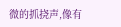微的抓挠声,像有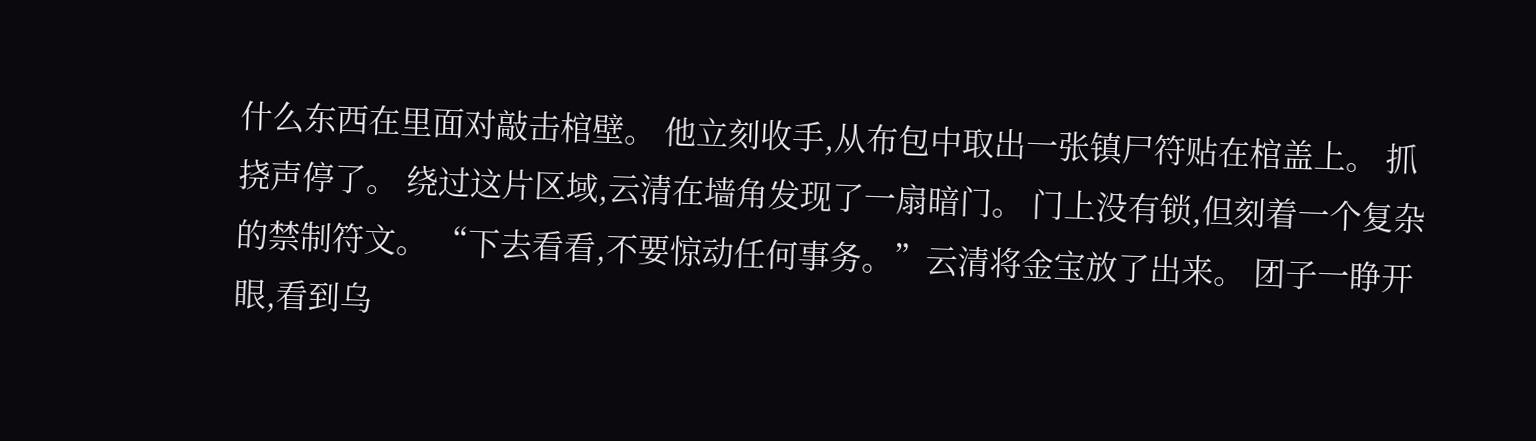什么东西在里面对敲击棺壁。 他立刻收手,从布包中取出一张镇尸符贴在棺盖上。 抓挠声停了。 绕过这片区域,云清在墙角发现了一扇暗门。 门上没有锁,但刻着一个复杂的禁制符文。 “下去看看,不要惊动任何事务。”云清将金宝放了出来。 团子一睁开眼,看到乌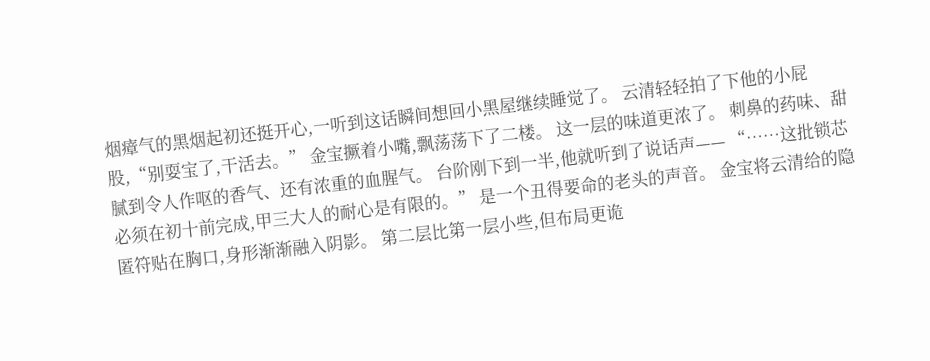烟瘴气的黑烟起初还挺开心,一听到这话瞬间想回小黑屋继续睡觉了。 云清轻轻拍了下他的小屁股,“别耍宝了,干活去。” 金宝撅着小嘴,飘荡荡下了二楼。 这一层的味道更浓了。 刺鼻的药味、甜腻到令人作呕的香气、还有浓重的血腥气。 台阶刚下到一半,他就听到了说话声—— “……这批锁芯必须在初十前完成,甲三大人的耐心是有限的。” 是一个丑得要命的老头的声音。 金宝将云清给的隐匿符贴在胸口,身形渐渐融入阴影。 第二层比第一层小些,但布局更诡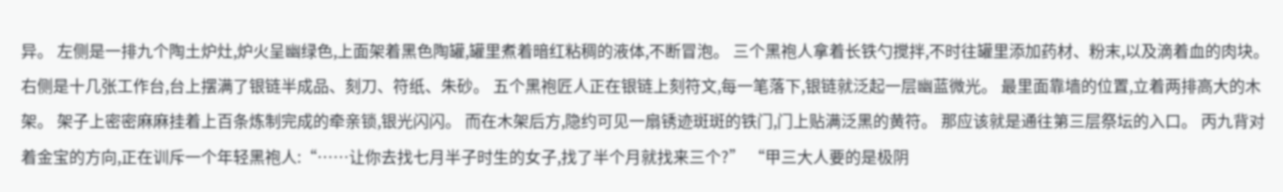异。 左侧是一排九个陶土炉灶,炉火呈幽绿色,上面架着黑色陶罐,罐里煮着暗红粘稠的液体,不断冒泡。 三个黑袍人拿着长铁勺搅拌,不时往罐里添加药材、粉末,以及滴着血的肉块。 右侧是十几张工作台,台上摆满了银链半成品、刻刀、符纸、朱砂。 五个黑袍匠人正在银链上刻符文,每一笔落下,银链就泛起一层幽蓝微光。 最里面靠墙的位置,立着两排高大的木架。 架子上密密麻麻挂着上百条炼制完成的牵亲锁,银光闪闪。 而在木架后方,隐约可见一扇锈迹斑斑的铁门,门上贴满泛黑的黄符。 那应该就是通往第三层祭坛的入口。 丙九背对着金宝的方向,正在训斥一个年轻黑袍人:“……让你去找七月半子时生的女子,找了半个月就找来三个?” “甲三大人要的是极阴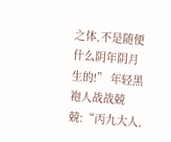之体,不是随便什么阴年阴月生的!” 年轻黑袍人战战兢兢:“丙九大人,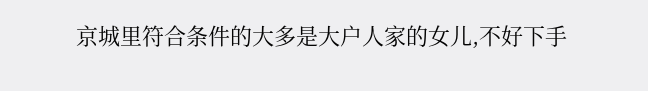京城里符合条件的大多是大户人家的女儿,不好下手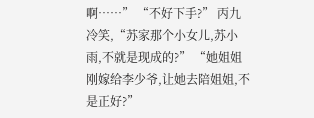啊……” “不好下手?” 丙九冷笑,“苏家那个小女儿,苏小雨,不就是现成的?” “她姐姐刚嫁给李少爷,让她去陪姐姐,不是正好?”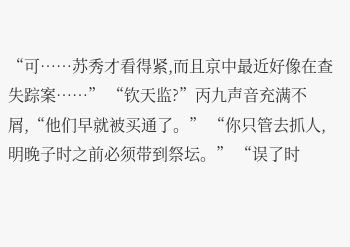“可……苏秀才看得紧,而且京中最近好像在查失踪案……” “钦天监?”丙九声音充满不屑,“他们早就被买通了。” “你只管去抓人,明晚子时之前必须带到祭坛。” “误了时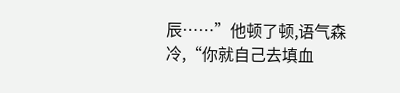辰……”他顿了顿,语气森冷,“你就自己去填血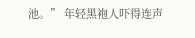池。” 年轻黑袍人吓得连声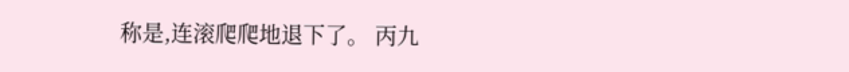称是,连滚爬爬地退下了。 丙九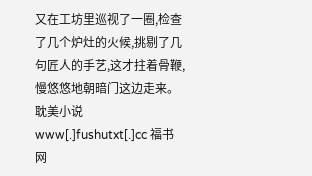又在工坊里巡视了一圈,检查了几个炉灶的火候,挑剔了几句匠人的手艺,这才拄着骨鞭,慢悠悠地朝暗门这边走来。
耽美小说 www[.]fushutxt[.]cc 福书 网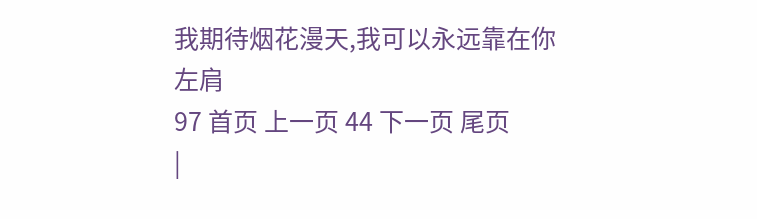我期待烟花漫天,我可以永远靠在你左肩
97 首页 上一页 44 下一页 尾页
|